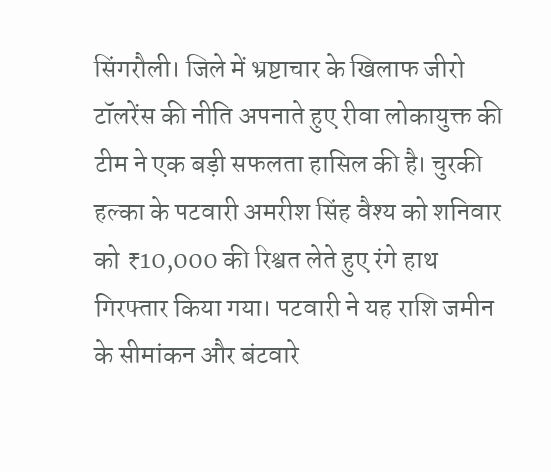सिंगरौली। जिले में भ्रष्टाचार के खिलाफ जीरो टॉलरेंस की नीति अपनाते हुए रीवा लोकायुक्त की टीम ने एक बड़ी सफलता हासिल की है। चुरकी हल्का के पटवारी अमरीश सिंह वैश्य को शनिवार को ₹10,000 की रिश्वत लेते हुए रंगे हाथ गिरफ्तार किया गया। पटवारी ने यह राशि जमीन के सीमांकन और बंटवारे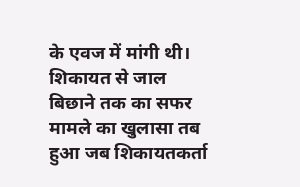के एवज में मांगी थी।
शिकायत से जाल बिछाने तक का सफर
मामले का खुलासा तब हुआ जब शिकायतकर्ता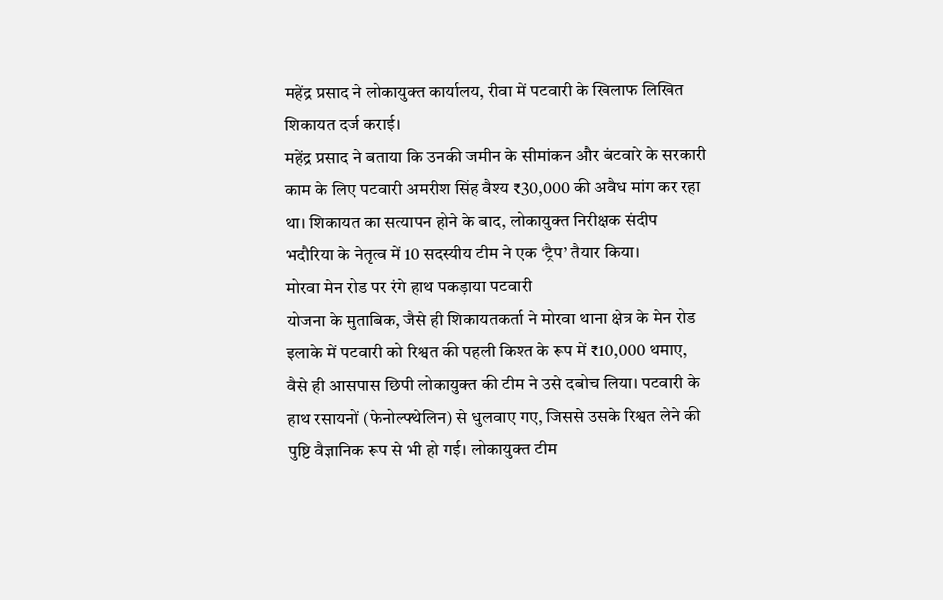महेंद्र प्रसाद ने लोकायुक्त कार्यालय, रीवा में पटवारी के खिलाफ लिखित शिकायत दर्ज कराई।
महेंद्र प्रसाद ने बताया कि उनकी जमीन के सीमांकन और बंटवारे के सरकारी काम के लिए पटवारी अमरीश सिंह वैश्य ₹30,000 की अवैध मांग कर रहा था। शिकायत का सत्यापन होने के बाद, लोकायुक्त निरीक्षक संदीप भदौरिया के नेतृत्व में 10 सदस्यीय टीम ने एक ‘ट्रैप’ तैयार किया।
मोरवा मेन रोड पर रंगे हाथ पकड़ाया पटवारी
योजना के मुताबिक, जैसे ही शिकायतकर्ता ने मोरवा थाना क्षेत्र के मेन रोड इलाके में पटवारी को रिश्वत की पहली किश्त के रूप में ₹10,000 थमाए, वैसे ही आसपास छिपी लोकायुक्त की टीम ने उसे दबोच लिया। पटवारी के हाथ रसायनों (फेनोल्फ्थेलिन) से धुलवाए गए, जिससे उसके रिश्वत लेने की पुष्टि वैज्ञानिक रूप से भी हो गई। लोकायुक्त टीम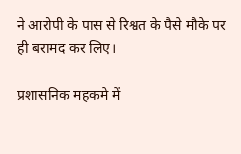ने आरोपी के पास से रिश्वत के पैसे मौके पर ही बरामद कर लिए।

प्रशासनिक महकमे में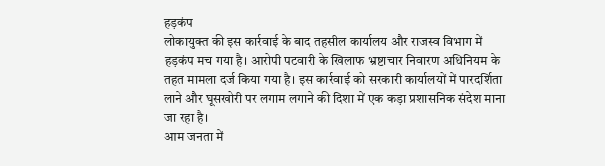हड़कंप
लोकायुक्त की इस कार्रवाई के बाद तहसील कार्यालय और राजस्व विभाग में हड़कंप मच गया है। आरोपी पटवारी के खिलाफ भ्रष्टाचार निवारण अधिनियम के तहत मामला दर्ज किया गया है। इस कार्रवाई को सरकारी कार्यालयों में पारदर्शिता लाने और घूसखोरी पर लगाम लगाने की दिशा में एक कड़ा प्रशासनिक संदेश माना जा रहा है।
आम जनता में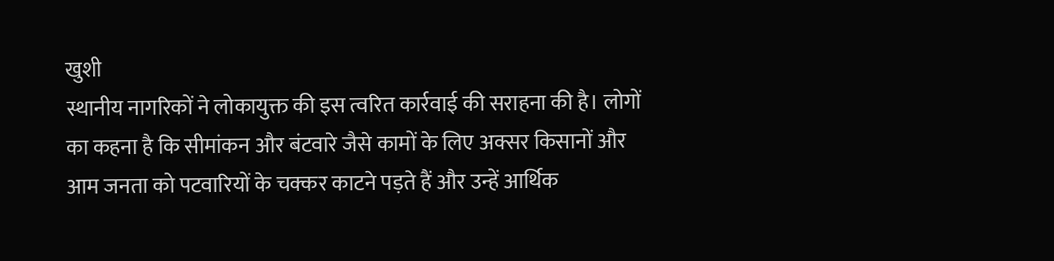खुशी
स्थानीय नागरिकों ने लोकायुक्त की इस त्वरित कार्रवाई की सराहना की है। लोगों का कहना है कि सीमांकन और बंटवारे जैसे कामों के लिए अक्सर किसानों और आम जनता को पटवारियों के चक्कर काटने पड़ते हैं और उन्हें आर्थिक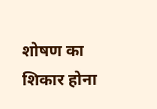शोषण का शिकार होना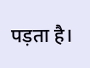पड़ता है।